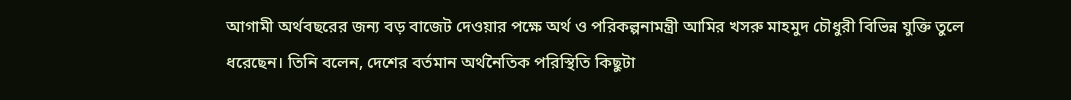আগামী অর্থবছরের জন্য বড় বাজেট দেওয়ার পক্ষে অর্থ ও পরিকল্পনামন্ত্রী আমির খসরু মাহমুদ চৌধুরী বিভিন্ন যুক্তি তুলে ধরেছেন। তিনি বলেন, দেশের বর্তমান অর্থনৈতিক পরিস্থিতি কিছুটা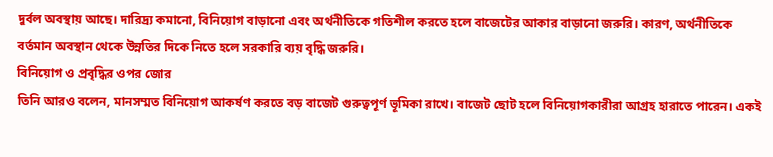দুর্বল অবস্থায় আছে। দারিদ্র্য কমানো, বিনিয়োগ বাড়ানো এবং অর্থনীতিকে গতিশীল করতে হলে বাজেটের আকার বাড়ানো জরুরি। কারণ, অর্থনীতিকে বর্তমান অবস্থান থেকে উন্নতির দিকে নিতে হলে সরকারি ব্যয় বৃদ্ধি জরুরি।
বিনিয়োগ ও প্রবৃদ্ধির ওপর জোর
তিনি আরও বলেন, মানসম্মত বিনিয়োগ আকর্ষণ করতে বড় বাজেট গুরুত্বপূর্ণ ভূমিকা রাখে। বাজেট ছোট হলে বিনিয়োগকারীরা আগ্রহ হারাতে পারেন। একই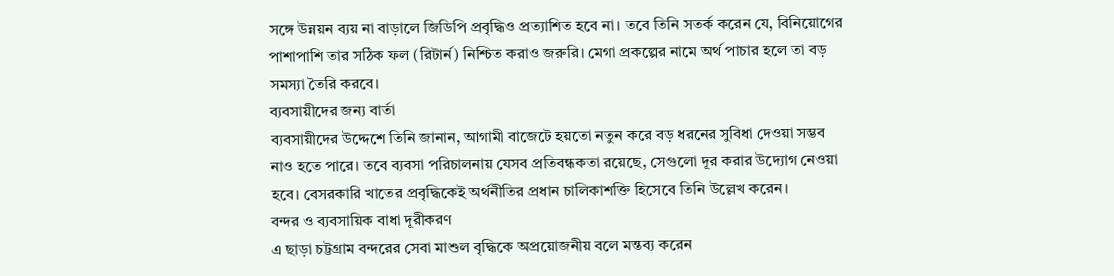সঙ্গে উন্নয়ন ব্যয় না বাড়ালে জিডিপি প্রবৃদ্ধিও প্রত্যাশিত হবে না। তবে তিনি সতর্ক করেন যে, বিনিয়োগের পাশাপাশি তার সঠিক ফল (রিটার্ন) নিশ্চিত করাও জরুরি। মেগা প্রকল্পের নামে অর্থ পাচার হলে তা বড় সমস্যা তৈরি করবে।
ব্যবসায়ীদের জন্য বার্তা
ব্যবসায়ীদের উদ্দেশে তিনি জানান, আগামী বাজেটে হয়তো নতুন করে বড় ধরনের সুবিধা দেওয়া সম্ভব নাও হতে পারে। তবে ব্যবসা পরিচালনায় যেসব প্রতিবন্ধকতা রয়েছে, সেগুলো দূর করার উদ্যোগ নেওয়া হবে। বেসরকারি খাতের প্রবৃদ্ধিকেই অর্থনীতির প্রধান চালিকাশক্তি হিসেবে তিনি উল্লেখ করেন।
বন্দর ও ব্যবসায়িক বাধা দূরীকরণ
এ ছাড়া চট্টগ্রাম বন্দরের সেবা মাশুল বৃদ্ধিকে অপ্রয়োজনীয় বলে মন্তব্য করেন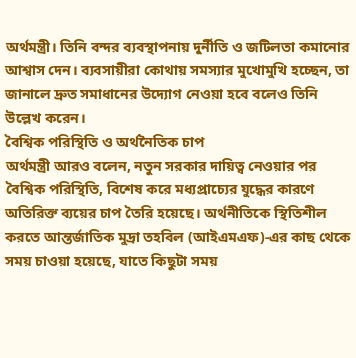অর্থমন্ত্রী। তিনি বন্দর ব্যবস্থাপনায় দুর্নীতি ও জটিলতা কমানোর আশ্বাস দেন। ব্যবসায়ীরা কোথায় সমস্যার মুখোমুখি হচ্ছেন, তা জানালে দ্রুত সমাধানের উদ্যোগ নেওয়া হবে বলেও তিনি উল্লেখ করেন।
বৈশ্বিক পরিস্থিতি ও অর্থনৈতিক চাপ
অর্থমন্ত্রী আরও বলেন, নতুন সরকার দায়িত্ব নেওয়ার পর বৈশ্বিক পরিস্থিতি, বিশেষ করে মধ্যপ্রাচ্যের যুদ্ধের কারণে অতিরিক্ত ব্যয়ের চাপ তৈরি হয়েছে। অর্থনীতিকে স্থিতিশীল করতে আন্তর্জাতিক মুদ্রা তহবিল (আইএমএফ)-এর কাছ থেকে সময় চাওয়া হয়েছে, যাতে কিছুটা সময়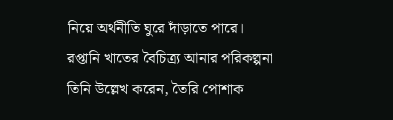নিয়ে অর্থনীতি ঘুরে দাঁড়াতে পারে।
রপ্তানি খাতের বৈচিত্র্য আনার পরিকল্পনা
তিনি উল্লেখ করেন, তৈরি পোশাক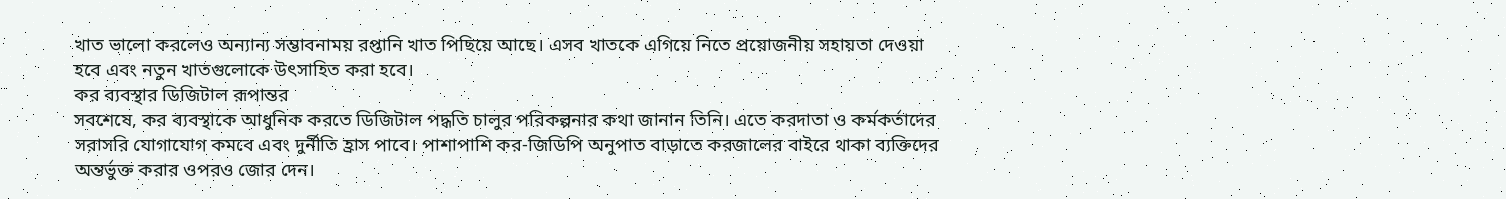খাত ভালো করলেও অন্যান্য সম্ভাবনাময় রপ্তানি খাত পিছিয়ে আছে। এসব খাতকে এগিয়ে নিতে প্রয়োজনীয় সহায়তা দেওয়া হবে এবং নতুন খাতগুলোকে উৎসাহিত করা হবে।
কর ব্যবস্থার ডিজিটাল রূপান্তর
সবশেষে, কর ব্যবস্থাকে আধুনিক করতে ডিজিটাল পদ্ধতি চালুর পরিকল্পনার কথা জানান তিনি। এতে করদাতা ও কর্মকর্তাদের সরাসরি যোগাযোগ কমবে এবং দুর্নীতি হ্রাস পাবে। পাশাপাশি কর-জিডিপি অনুপাত বাড়াতে করজালের বাইরে থাকা ব্যক্তিদের অন্তর্ভুক্ত করার ওপরও জোর দেন।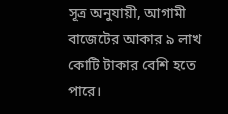সূত্র অনুযায়ী, আগামী বাজেটের আকার ৯ লাখ কোটি টাকার বেশি হতে পারে।